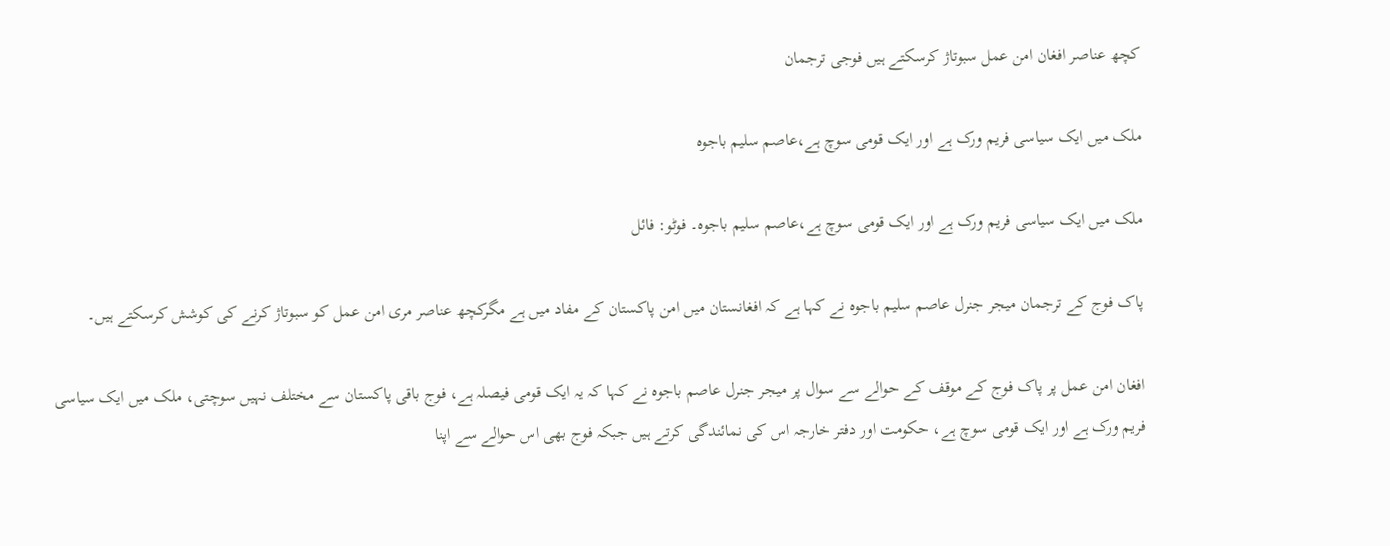کچھ عناصر افغان امن عمل سبوتاژ کرسکتے ہیں فوجی ترجمان

ملک میں ایک سیاسی فریم ورک ہے اور ایک قومی سوچ ہے،عاصم سلیم باجوہ

ملک میں ایک سیاسی فریم ورک ہے اور ایک قومی سوچ ہے،عاصم سلیم باجوہ۔ فوٹو: فائل

پاک فوج کے ترجمان میجر جنرل عاصم سلیم باجوہ نے کہا ہے کہ افغانستان میں امن پاکستان کے مفاد میں ہے مگرکچھ عناصر مری امن عمل کو سبوتاژ کرنے کی کوشش کرسکتے ہیں۔

افغان امن عمل پر پاک فوج کے موقف کے حوالے سے سوال پر میجر جنرل عاصم باجوہ نے کہا کہ یہ ایک قومی فیصلہ ہے، فوج باقی پاکستان سے مختلف نہیں سوچتی، ملک میں ایک سیاسی فریم ورک ہے اور ایک قومی سوچ ہے، حکومت اور دفتر خارجہ اس کی نمائندگی کرتے ہیں جبکہ فوج بھی اس حوالے سے اپنا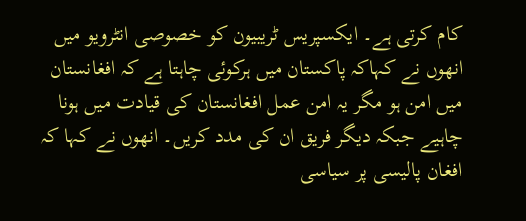کام کرتی ہے۔ ایکسپریس ٹریبیون کو خصوصی انٹرویو میں انھوں نے کہاکہ پاکستان میں ہرکوئی چاہتا ہے کہ افغانستان میں امن ہو مگر یہ امن عمل افغانستان کی قیادت میں ہونا چاہیے جبکہ دیگر فریق ان کی مدد کریں۔ انھوں نے کہا کہ افغان پالیسی پر سیاسی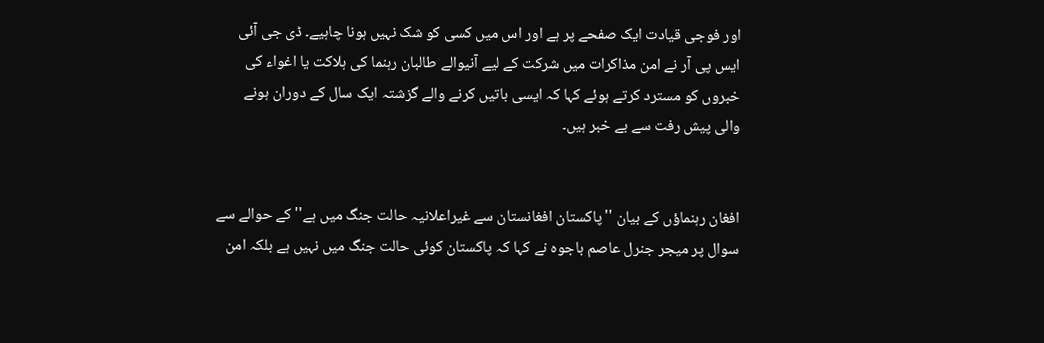اور فوجی قیادت ایک صفحے پر ہے اور اس میں کسی کو شک نہیں ہونا چاہیے۔ ڈی جی آئی ایس پی آر نے امن مذاکرات میں شرکت کے لیے آنیوالے طالبان رہنما کی ہلاکت یا اغواء کی خبروں کو مسترد کرتے ہوئے کہا کہ ایسی باتیں کرنے والے گزشتہ ایک سال کے دوران ہونے والی پیش رفت سے بے خبر ہیں۔


افغان رہنماؤں کے بیان ''پاکستان افغانستان سے غیراعلانیہ حالت جنگ میں ہے'' کے حوالے سے سوال پر میجر جنرل عاصم باجوہ نے کہا کہ پاکستان کوئی حالت جنگ میں نہیں ہے بلکہ امن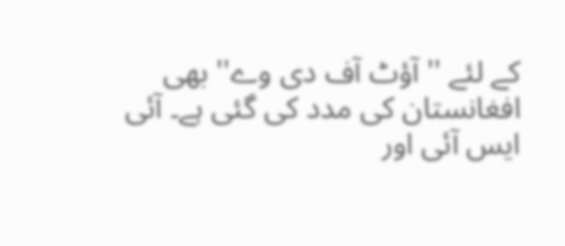کے لئے ''آؤٹ آف دی وے'' بھی افغانستان کی مدد کی گئی ہے۔ آئی ایس آئی اور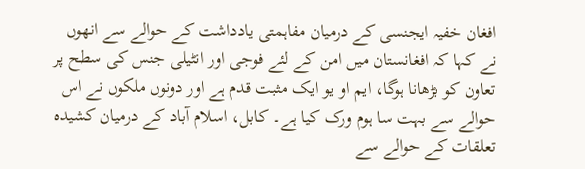افغان خفیہ ایجنسی کے درمیان مفاہمتی یادداشت کے حوالے سے انھوں نے کہا کہ افغانستان میں امن کے لئے فوجی اور انٹیلی جنس کی سطح پر تعاون کو بڑھانا ہوگا، ایم او یو ایک مثبت قدم ہے اور دونوں ملکوں نے اس حوالے سے بہت سا ہوم ورک کیا ہے۔ کابل، اسلام آباد کے درمیان کشیدہ تعلقات کے حوالے سے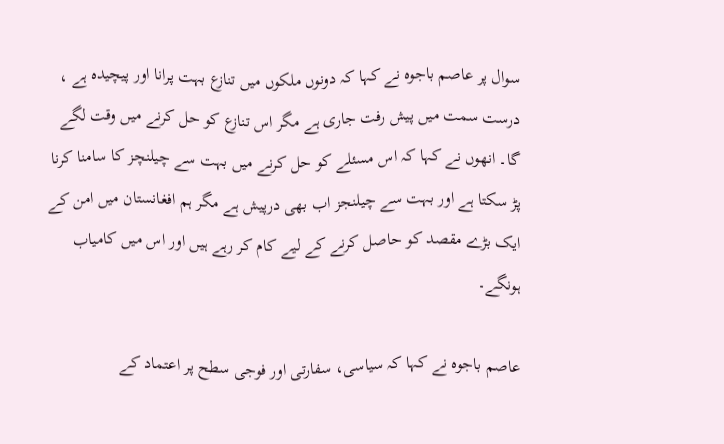سوال پر عاصم باجوہ نے کہا کہ دونوں ملکوں میں تنازع بہت پرانا اور پیچیدہ ہے ، درست سمت میں پیش رفت جاری ہے مگر اس تنازع کو حل کرنے میں وقت لگے گا۔ انھوں نے کہا کہ اس مسئلے کو حل کرنے میں بہت سے چیلنچز کا سامنا کرنا پڑ سکتا ہے اور بہت سے چیلنجز اب بھی درپیش ہے مگر ہم افغانستان میں امن کے ایک بڑے مقصد کو حاصل کرنے کے لیے کام کر رہے ہیں اور اس میں کامیاب ہونگے۔

عاصم باجوہ نے کہا کہ سیاسی، سفارتی اور فوجی سطح پر اعتماد کے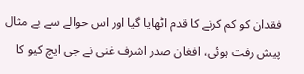فقدان کو کم کرنے کا قدم اٹھایا گیا اور اس حوالے سے بے مثال پیش رفت ہوئی، افغان صدر اشرف غنی نے جی ایچ کیو کا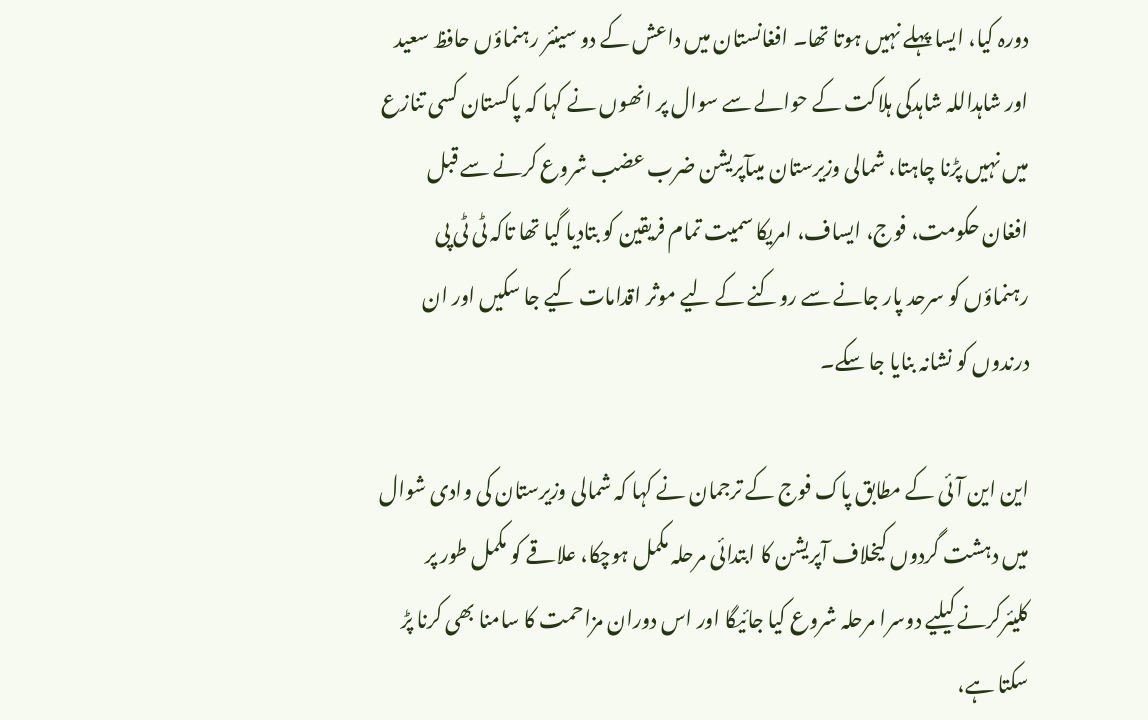دورہ کیا، ایسا پہلے نہیں ہوتا تھا۔ افغانستان میں داعش کے دو سینئر رہنماؤں حافظ سعید اور شاہداللہ شاہدکی ہلاکت کے حوالے سے سوال پر انھوں نے کہا کہ پاکستان کسی تنازع میں نہیں پڑنا چاہتا، شمالی وزیرستان میںآپریشن ضرب عضب شروع کرنے سے قبل افغان حکومت، فوج، ایساف، امریکا سمیت تمام فریقین کو بتادیا گیا تھا تاکہ ٹی ٹی پی رہنماؤں کو سرحد پار جانے سے روکنے کے لیے موثر اقدامات کیے جا سکیں اور ان درندوں کو نشانہ بنایا جا سکے۔

این این آئی کے مطابق پاک فوج کے ترجمان نے کہا کہ شمالی وزیرستان کی وادی شوال میں دہشت گردوں کیخلاف آپریشن کا ابتدائی مرحلہ مکمل ہوچکا، علاقے کو مکمل طور پر کلیئرکرنے کیلیے دوسرا مرحلہ شروع کیا جائیگا اور اس دوران مزاحمت کا سامنا بھی کرنا پڑ سکتا ہے،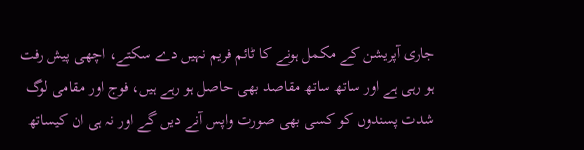جاری آپریشن کے مکمل ہونے کا ٹائم فریم نہیں دے سکتے، اچھی پیش رفت ہو رہی ہے اور ساتھ ساتھ مقاصد بھی حاصل ہو رہے ہیں، فوج اور مقامی لوگ شدت پسندوں کو کسی بھی صورت واپس آنے دیں گے اور نہ ہی ان کیساتھ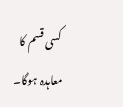کسی قسم کا معاہدہ ہوگا۔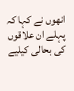انھوں نے کہا کہ پہلے ان علاقوں کی بحالی کیلیے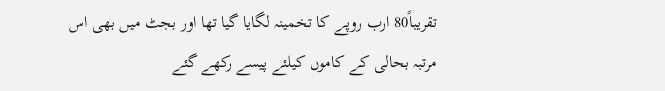تقریباً80 ارب روپے کا تخمینہ لگایا گیا تھا اور بجٹ میں بھی اس مرتبہ بحالی کے کاموں کیلئے پیسے رکھے گئے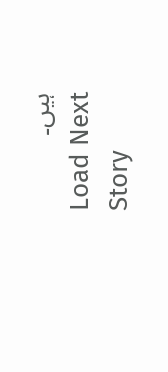ہیں۔
Load Next Story